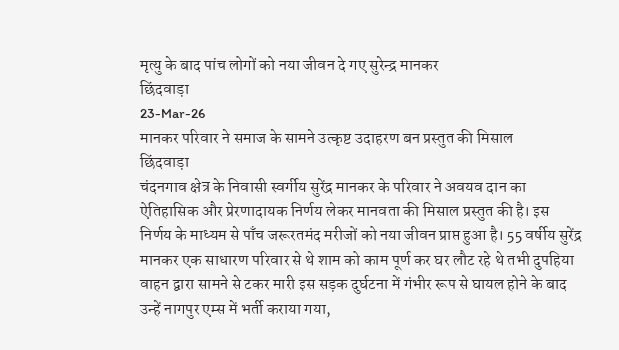मृत्यु के बाद पांच लोगों को नया जीवन दे गए सुरेन्द्र मानकर
छिंदवाड़ा
23-Mar-26
मानकर परिवार ने समाज के सामने उत्कृष्ट उदाहरण बन प्रस्तुत की मिसाल
छिंदवाड़ा
चंदनगाव क्षेत्र के निवासी स्वर्गीय सुरेंद्र मानकर के परिवार ने अवयव दान का ऐतिहासिक और प्रेरणादायक निर्णय लेकर मानवता की मिसाल प्रस्तुत की है। इस निर्णय के माध्यम से पाँच जरूरतमंद मरीजों को नया जीवन प्राप्त हुआ है। 55 वर्षीय सुरेंद्र मानकर एक साधारण परिवार से थे शाम को काम पूर्ण कर घर लौट रहे थे तभी दुपहिया वाहन द्वारा सामने से टकर मारी इस सड़क दुर्घटना में गंभीर रूप से घायल होने के बाद उन्हें नागपुर एम्स में भर्ती कराया गया,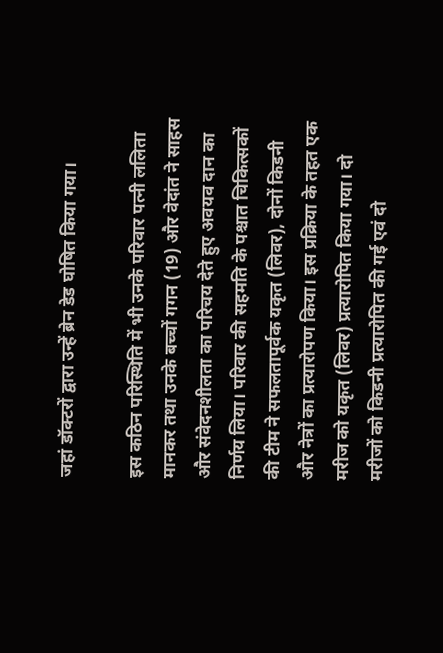जहां डॉक्टरों द्वारा उन्हें ब्रेन डेड घोषित किया गया।

इस कठिन परिस्थिति में भी उनके परिवार पत्नी ललिता मानकर तथा उनके बच्चों गगन (19) और वेदांत ने साहस और संवेदनशीलता का परिचय देते हुए अवयव दान का निर्णय लिया। परिवार की सहमति के पश्चात चिकित्सकों की टीम ने सफलतापूर्वक यकृत (लिवर), दोनों किडनी और नेत्रों का प्रत्यारोपण किया। इस प्रक्रिया के तहत एक मरीज को यकृत (लिवर) प्रत्यारोपित किया गया। दो मरीजों को किडनी प्रत्यारोपित की गई एवं दो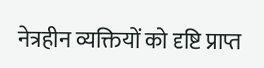नेत्रहीन व्यक्तियों को दृष्टि प्राप्त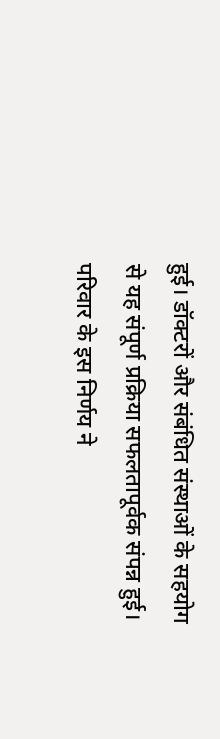हुई। डॉक्टरों और संबंधित संस्थाओं के सहयोग से यह संपूर्ण प्रक्रिया सफलतापूर्वक संपन्न हुई। परिवार के इस निर्णय ने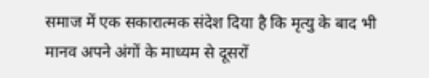समाज में एक सकारात्मक संदेश दिया है कि मृत्यु के बाद भी मानव अपने अंगों के माध्यम से दूसरों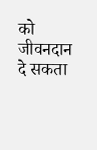को जीवनदान दे सकता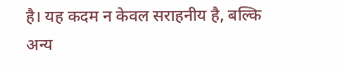है। यह कदम न केवल सराहनीय है, बल्कि अन्य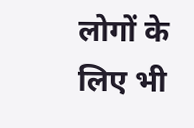लोगों के लिए भी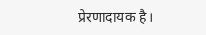प्रेरणादायक है।